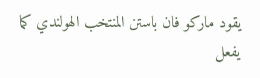يقود ماركو فان باستن المنتخب الهولندي كما يفعل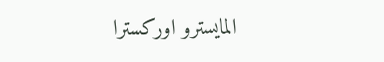المايسترو اوركسترا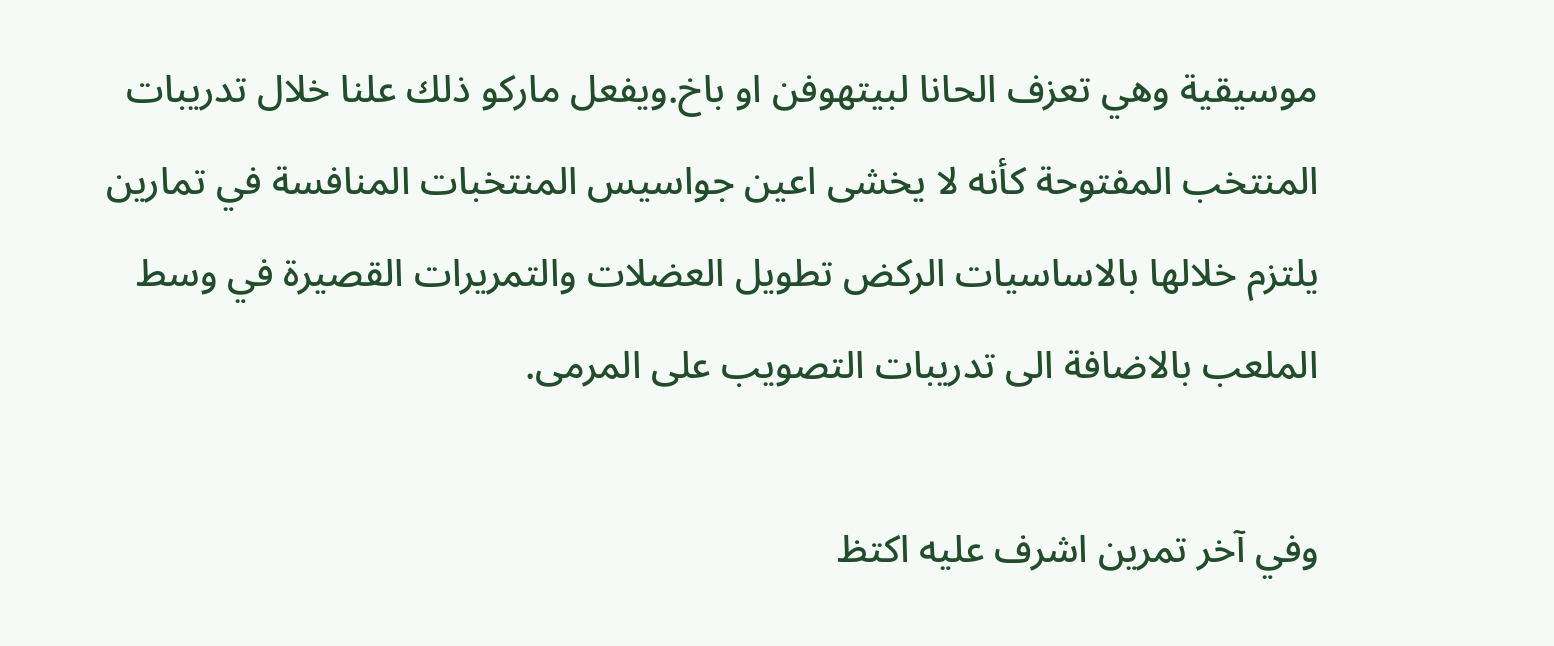موسيقية وهي تعزف الحانا لبيتهوفن او باخ.ويفعل ماركو ذلك علنا خلال تدريبات المنتخب المفتوحة كأنه لا يخشى اعين جواسيس المنتخبات المنافسة في تمارين يلتزم خلالها بالاساسيات الركض تطويل العضلات والتمريرات القصيرة في وسط الملعب بالاضافة الى تدريبات التصويب على المرمى.

وفي آخر تمرين اشرف عليه اكتظ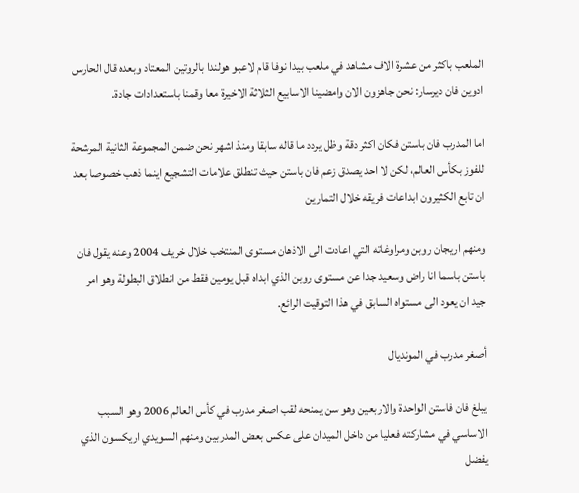الملعب باكثر من عشرة الاف مشاهد في ملعب بيدا نوفا قام لاعبو هولندا بالروتين المعتاد وبعده قال الحارس ادوين فان ديرسار: نحن جاهزون الان وامضينا الاسابيع الثلاثة الاخيرة معا وقمنا باستعدادات جادة.

اما المدرب فان باستن فكان اكثر دقة وظل يردد ما قاله سابقا ومنذ اشهر نحن ضمن المجموعة الثانية المرشحة للفوز بكأس العالم، لكن لا احد يصدق زعم فان باستن حيث تنطلق علامات التشجيع اينما ذهب خصوصا بعد ان تابع الكثيرون ابداعات فريقه خلال التمارين

ومنهم اريجان روبن ومراوغاته التي اعادت الى الاذهان مستوى المنتخب خلال خريف 2004 وعنه يقول فان باستن باسما انا راض وسعيد جدا عن مستوى روبن الذي ابداه قبل يومين فقط من انطلاق البطولة وهو امر جيد ان يعود الى مستواه السابق في هذا التوقيت الرائع.

أصغر مدرب في المونديال

يبلغ فان فاستن الواحدة والاربعين وهو سن يمنحه لقب اصغر مدرب في كأس العالم 2006 وهو السبب الاساسي في مشاركته فعليا من داخل الميدان على عكس بعض المدربين ومنهم السويدي اريكسون الذي يفضل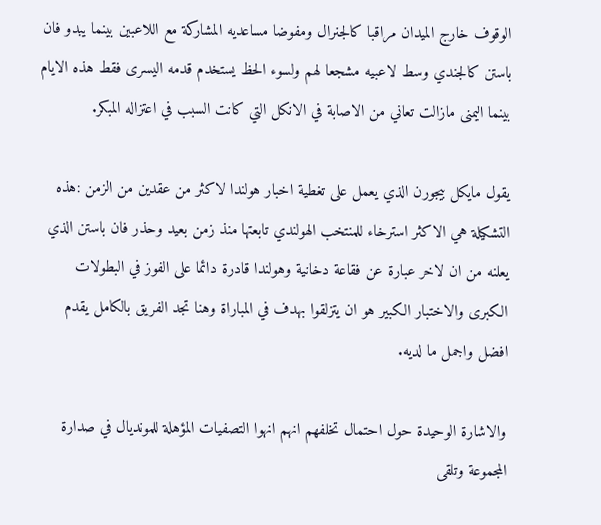الوقوف خارج الميدان مراقبا كالجنرال ومفوضا مساعديه المشاركة مع اللاعبين بينما يبدو فان باستن كالجندي وسط لاعبيه مشجعا لهم ولسوء الحظ يستخدم قدمه اليسرى فقط هذه الايام بينما اليمنى مازالت تعاني من الاصابة في الانكل التي كانت السبب في اعتزاله المبكر.

يقول مايكل بيجورن الذي يعمل على تغطية اخبار هولندا لاكثر من عقدين من الزمن :هذه التشكيلة هي الاكثر استرخاء للمنتخب الهولندي تابعتها منذ زمن بعيد وحذر فان باستن الذي يعلنه من ان لاخر عبارة عن فقاعة دخانية وهولندا قادرة دائما على الفوز في البطولات الكبرى والاختبار الكبير هو ان يتزلقوا بهدف في المباراة وهنا تجد الفريق بالكامل يقدم افضل واجمل ما لديه.

والاشارة الوحيدة حول احتمال تخلفهم انهم انهوا التصفيات المؤهلة للمونديال في صدارة المجموعة وتلقى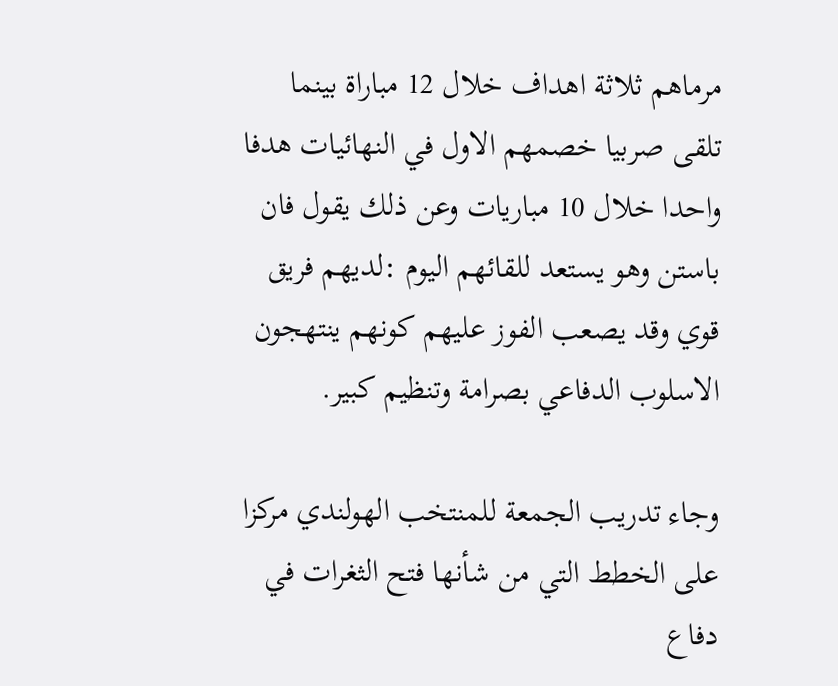مرماهم ثلاثة اهداف خلال 12 مباراة بينما تلقى صربيا خصمهم الاول في النهائيات هدفا واحدا خلال 10 مباريات وعن ذلك يقول فان باستن وهو يستعد للقائهم اليوم :لديهم فريق قوي وقد يصعب الفوز عليهم كونهم ينتهجون الاسلوب الدفاعي بصرامة وتنظيم كبير.

وجاء تدريب الجمعة للمنتخب الهولندي مركزا على الخطط التي من شأنها فتح الثغرات في دفاع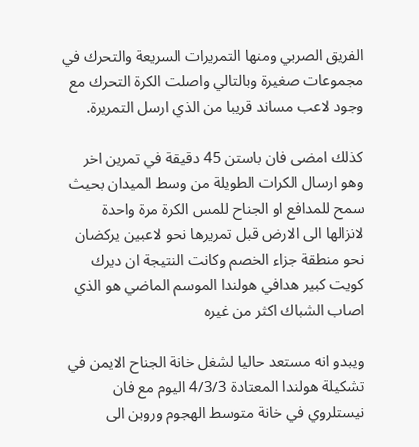الفريق الصربي ومنها التمريرات السريعة والتحرك في مجموعات صغيرة وبالتالي واصلت الكرة التحرك مع وجود لاعب مساند قريبا من الذي ارسل التمريرة.

كذلك امضى فان باستن 45 دقيقة في تمرين اخر وهو ارسال الكرات الطويلة من وسط الميدان بحيث سمح للمدافع او الجناح للمس الكرة مرة واحدة لانزالها الى الارض قبل تمريرها نحو لاعبين يركضان نحو منطقة جزاء الخصم وكانت النتيجة ان ديرك كويت كبير هدافي هولندا الموسم الماضي هو الذي اصاب الشباك اكثر من غيره

ويبدو انه مستعد حاليا لشغل خانة الجناح الايمن في تشكيلة هولندا المعتادة 4/3/3 اليوم مع فان نيستلروي في خانة متوسط الهجوم وروبن الى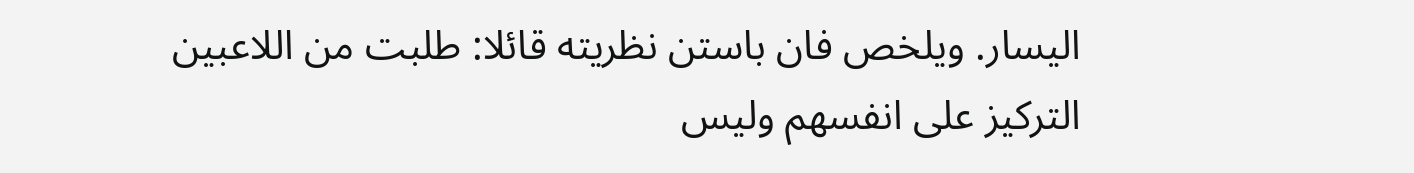اليسار. ويلخص فان باستن نظريته قائلا: طلبت من اللاعبين التركيز على انفسهم وليس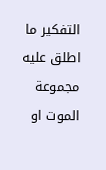التفكير ما اطلق عليه مجموعة الموت او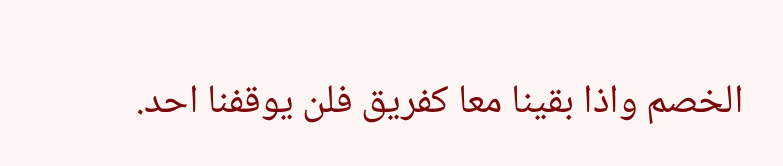الخصم واذا بقينا معا كفريق فلن يوقفنا احد.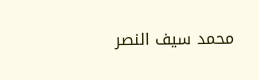محمد سيف النصر